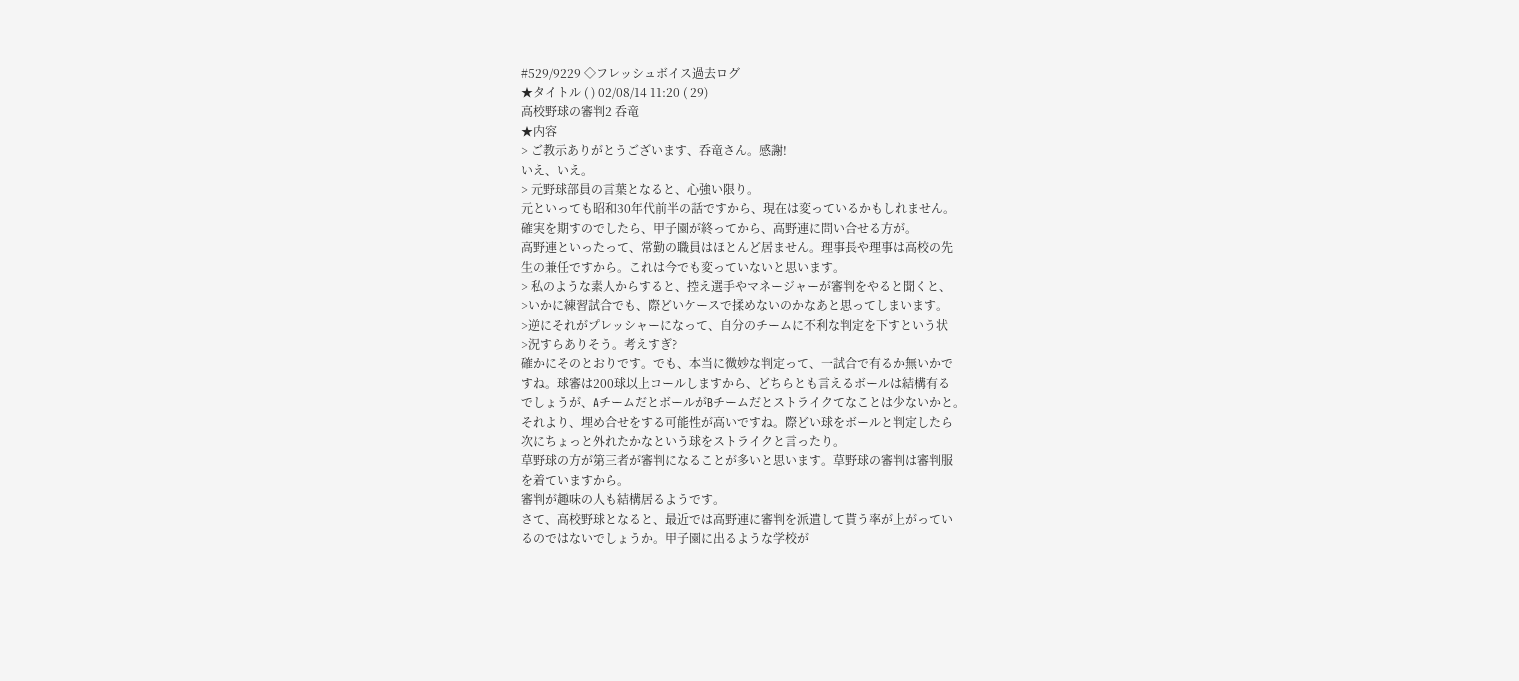#529/9229 ◇フレッシュボイス過去ログ
★タイトル ( ) 02/08/14 11:20 ( 29)
高校野球の審判2 呑竜
★内容
> ご教示ありがとうございます、呑竜さん。感謝!
いえ、いえ。
> 元野球部員の言葉となると、心強い限り。
元といっても昭和30年代前半の話ですから、現在は変っているかもしれません。
確実を期すのでしたら、甲子園が終ってから、高野連に問い合せる方が。
高野連といったって、常勤の職員はほとんど居ません。理事長や理事は高校の先
生の兼任ですから。これは今でも変っていないと思います。
> 私のような素人からすると、控え選手やマネージャーが審判をやると聞くと、
>いかに練習試合でも、際どいケースで揉めないのかなあと思ってしまいます。
>逆にそれがプレッシャーになって、自分のチームに不利な判定を下すという状
>況すらありそう。考えすぎ?
確かにそのとおりです。でも、本当に微妙な判定って、一試合で有るか無いかで
すね。球審は200球以上コールしますから、どちらとも言えるボールは結構有る
でしょうが、AチームだとボールがBチームだとストライクてなことは少ないかと。
それより、埋め合せをする可能性が高いですね。際どい球をボールと判定したら
次にちょっと外れたかなという球をストライクと言ったり。
草野球の方が第三者が審判になることが多いと思います。草野球の審判は審判服
を着ていますから。
審判が趣味の人も結構居るようです。
さて、高校野球となると、最近では高野連に審判を派遣して貰う率が上がってい
るのではないでしょうか。甲子園に出るような学校が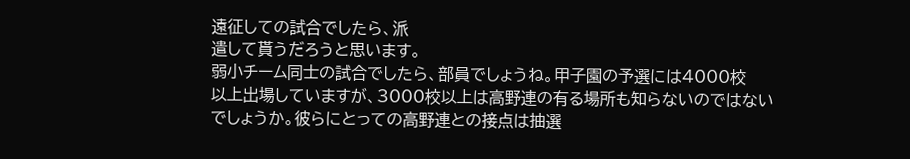遠征しての試合でしたら、派
遣して貰うだろうと思います。
弱小チーム同士の試合でしたら、部員でしょうね。甲子園の予選には4000校
以上出場していますが、3000校以上は高野連の有る場所も知らないのではない
でしょうか。彼らにとっての高野連との接点は抽選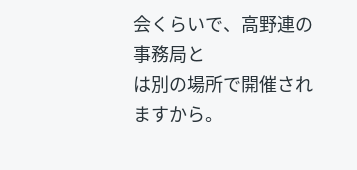会くらいで、高野連の事務局と
は別の場所で開催されますから。